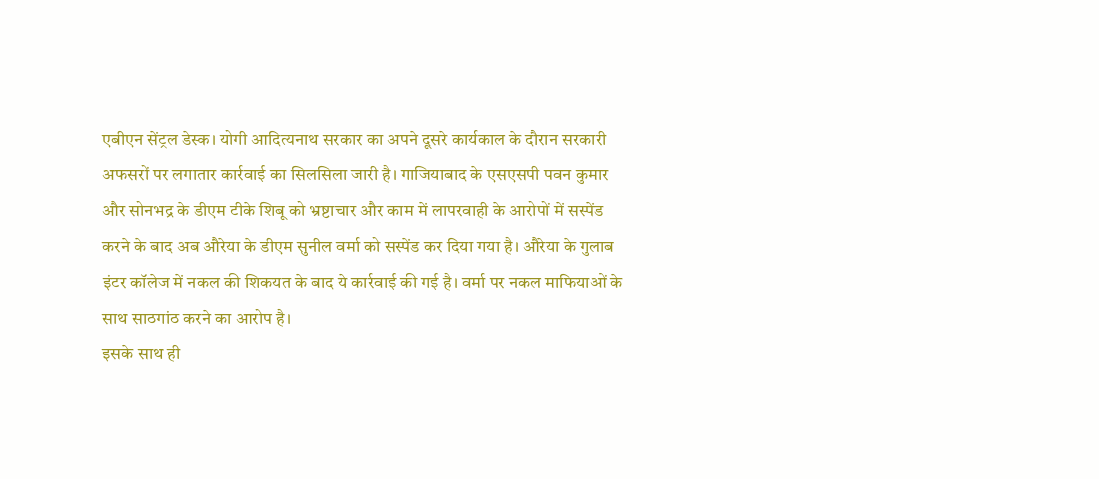एबीएन सेंट्रल डेस्क। योगी आदित्यनाथ सरकार का अपने दूसरे कार्यकाल के दौरान सरकारी अफसरों पर लगातार कार्रवाई का सिलसिला जारी है। गाजियाबाद के एसएसपी पवन कुमार और सोनभद्र के डीएम टीके शिबू को भ्रष्टाचार और काम में लापरवाही के आरोपों में सस्पेंड करने के बाद अब औरेया के डीएम सुनील वर्मा को सस्पेंड कर दिया गया है। औरेया के गुलाब इंटर कॉलेज में नकल की शिकयत के बाद ये कार्रवाई की गई है। वर्मा पर नकल माफियाओं के साथ साठगांठ करने का आरोप है।
इसके साथ ही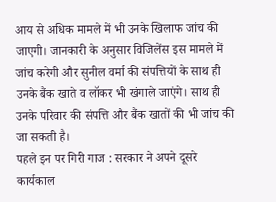आय से अधिक मामले में भी उनके खिलाफ जांच की जाएगी। जानकारी के अनुसार विजिलेंस इस मामले में जांच करेगी और सुनील वर्मा की संपत्तियों के साथ ही उनके बैंक खाते व लॉकर भी खंगाले जाएंगे। साथ ही उनके परिवार की संपत्ति और बैंक खातों की भी जांच की जा सकती है।
पहले इन पर गिरी गाज : सरकार ने अपने दूसरे कार्यकाल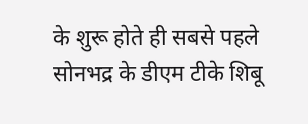के शुरू होते ही सबसे पहले सोनभद्र के डीएम टीके शिबू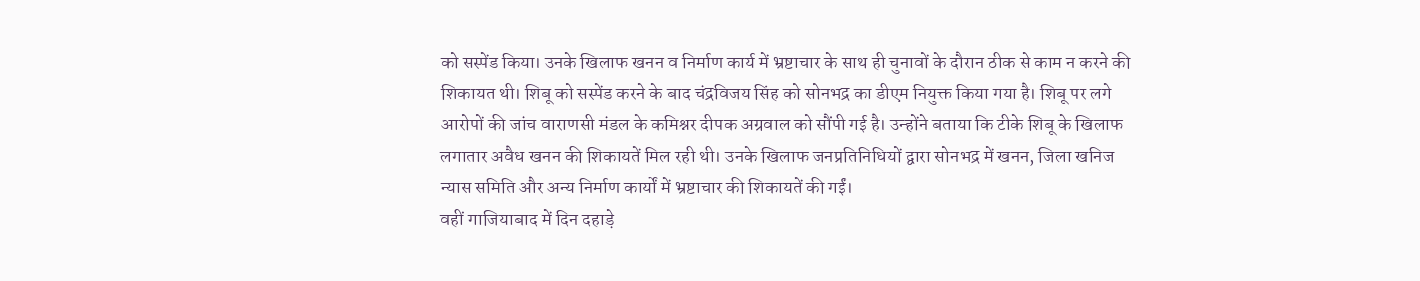को सस्पेंड किया। उनके खिलाफ खनन व निर्माण कार्य में भ्रष्टाचार के साथ ही चुनावों के दौरान ठीक से काम न करने की शिकायत थी। शिबू को सस्पेंड करने के बाद चंद्रविजय सिंह को सोनभद्र का डीएम नियुक्त किया गया है। शिबू पर लगे आरोपों की जांच वाराणसी मंडल के कमिश्नर दीपक अग्रवाल को सौंपी गई है। उन्होंने बताया कि टीके शिबू के खिलाफ लगातार अवैध खनन की शिकायतें मिल रही थी। उनके खिलाफ जनप्रतिनिधियों द्वारा सोनभद्र में खनन, जिला खनिज न्यास समिति और अन्य निर्माण कार्यों में भ्रष्टाचार की शिकायतें की गईं।
वहीं गाजियाबाद में दिन दहाड़े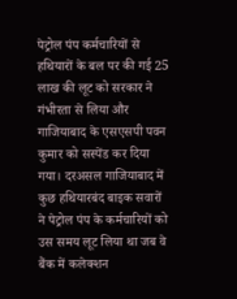पेट्रोल पंप कर्मचारियों से हथियारों के बल पर की गई 25 लाख की लूट को सरकार ने गंभीरता से लिया और गाजियाबाद के एसएसपी पवन कुमार को सस्पेंड कर दिया गया। दरअसल गाजियाबाद में कुछ हथियारबंद बाइक सवारों ने पेट्रोल पंप के कर्मचारियों को उस समय लूट लिया था जब वे बैंक में कलेक्शन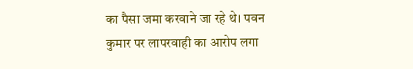का पैसा जमा करवाने जा रहे थे। पवन कुमार पर लापरवाही का आरोप लगा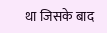था जिसके बाद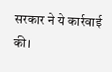सरकार ने ये कार्रवाई की।